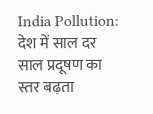India Pollution: देश में साल दर साल प्रदूषण का स्तर बढ़ता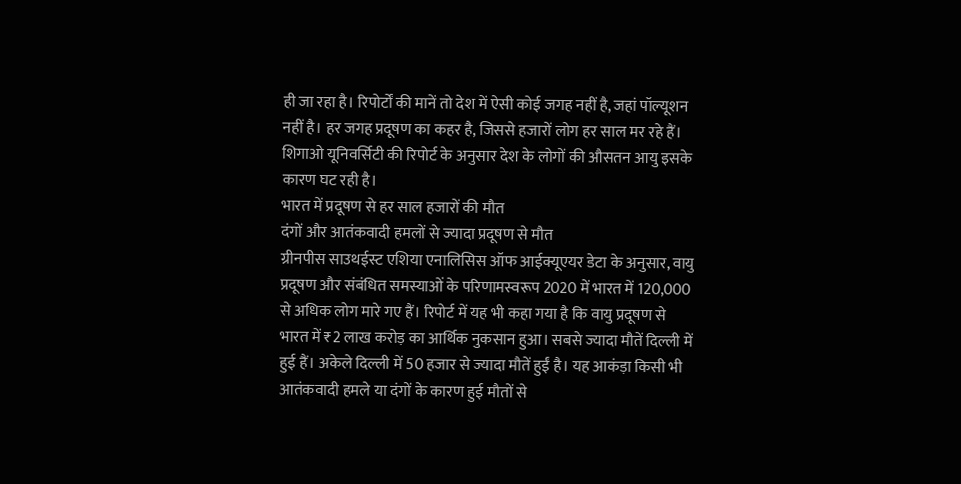ही जा रहा है। रिपोर्टों की मानें तो देश में ऐसी कोई जगह नहीं है, जहां पॉल्यूशन नहीं है। हर जगह प्रदूषण का कहर है, जिससे हजारों लोग हर साल मर रहे हैं। शिगाओ यूनिवर्सिटी की रिपोर्ट के अनुसार देश के लोगों की औसतन आयु इसके कारण घट रही है।
भारत में प्रदूषण से हर साल हजारों की मौत
दंगों और आतंकवादी हमलों से ज्यादा प्रदूषण से मौत
ग्रीनपीस साउथईस्ट एशिया एनालिसिस ऑफ आईक्यूएयर डेटा के अनुसार, वायु प्रदूषण और संबंधित समस्याओं के परिणामस्वरूप 2020 में भारत में 120,000 से अधिक लोग मारे गए हैं। रिपोर्ट में यह भी कहा गया है कि वायु प्रदूषण से भारत में ₹2 लाख करोड़ का आर्थिक नुकसान हुआ। सबसे ज्यादा मौतें दिल्ली में हुई हैं। अकेले दिल्ली में 50 हजार से ज्यादा मौतें हुईं है। यह आकंड़ा किसी भी आतंकवादी हमले या दंगों के कारण हुई मौतों से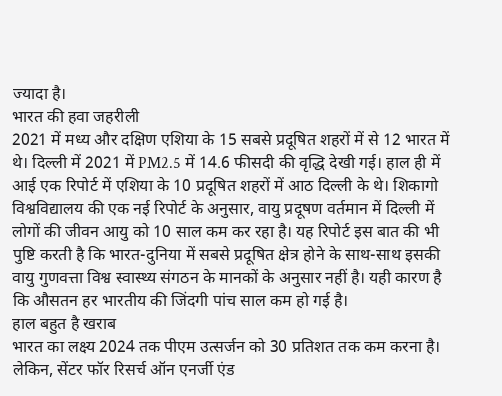ज्यादा है।
भारत की हवा जहरीली
2021 में मध्य और दक्षिण एशिया के 15 सबसे प्रदूषित शहरों में से 12 भारत में थे। दिल्ली में 2021 में PM2.5 में 14.6 फीसदी की वृद्धि देखी गई। हाल ही में आई एक रिपोर्ट में एशिया के 10 प्रदूषित शहरों में आठ दिल्ली के थे। शिकागो विश्वविद्यालय की एक नई रिपोर्ट के अनुसार, वायु प्रदूषण वर्तमान में दिल्ली में लोगों की जीवन आयु को 10 साल कम कर रहा है। यह रिपोर्ट इस बात की भी पुष्टि करती है कि भारत-दुनिया में सबसे प्रदूषित क्षेत्र होने के साथ-साथ इसकी वायु गुणवत्ता विश्व स्वास्थ्य संगठन के मानकों के अनुसार नहीं है। यही कारण है कि औसतन हर भारतीय की जिंदगी पांच साल कम हो गई है।
हाल बहुत है खराब
भारत का लक्ष्य 2024 तक पीएम उत्सर्जन को 30 प्रतिशत तक कम करना है। लेकिन, सेंटर फॉर रिसर्च ऑन एनर्जी एंड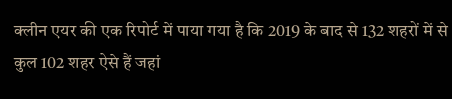क्लीन एयर की एक रिपोर्ट में पाया गया है कि 2019 के बाद से 132 शहरों में से कुल 102 शहर ऐसे हैं जहां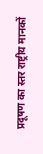प्रदूषण का स्तर राष्ट्रीय मानकों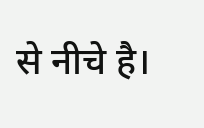से नीचे है।